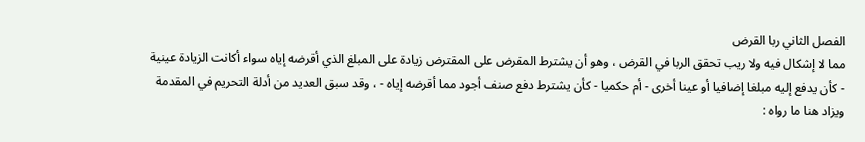الفصل الثاني ربا القرض
مما لا إشكال فيه ولا ريب تحقق الربا في القرض ، وهو أن يشترط المقرض على المقترض زيادة على المبلغ الذي أقرضه إياه سواء أكانت الزيادة عينية - كأن يدفع إليه مبلغا إضافيا أو عينا أخرى - أم حكميا - كأن يشترط دفع صنف أجود مما أقرضه إياه - ، وقد سبق العديد من أدلة التحريم في المقدمة ويزاد هنا ما رواه :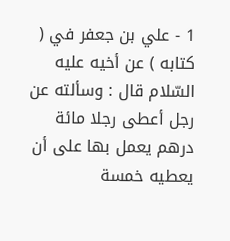1 - علي بن جعفر في ( كتابه ) عن أخيه عليه السّلام قال : وسألته عن رجل أعطى رجلا مائة درهم يعمل بها على أن يعطيه خمسة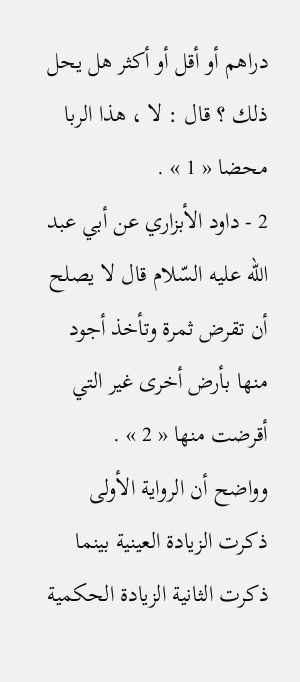دراهم أو أقل أو أكثر هل يحل ذلك ؟ قال : لا ، هذا الربا محضا « 1 » .
2 - داود الأبزاري عن أبي عبد اللّه عليه السّلام قال لا يصلح أن تقرض ثمرة وتأخذ أجود منها بأرض أخرى غير التي أقرضت منها « 2 » .
وواضح أن الرواية الأولى ذكرت الزيادة العينية بينما ذكرت الثانية الزيادة الحكمية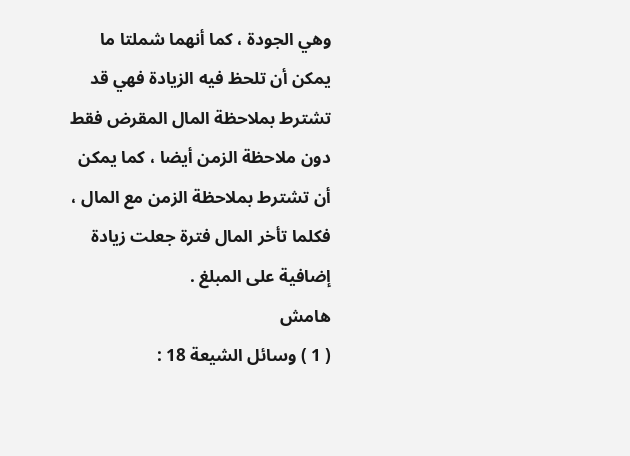وهي الجودة ، كما أنهما شملتا ما يمكن أن تلحظ فيه الزيادة فهي قد تشترط بملاحظة المال المقرض فقط دون ملاحظة الزمن أيضا ، كما يمكن أن تشترط بملاحظة الزمن مع المال ، فكلما تأخر المال فترة جعلت زيادة إضافية على المبلغ .
هامش
( 1 ) وسائل الشيعة 18 :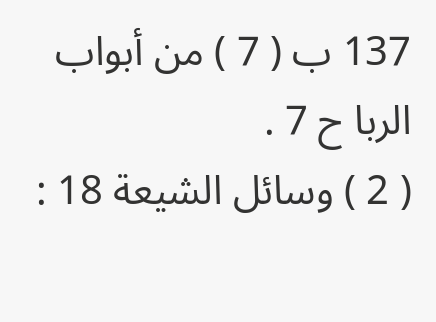137 ب ( 7 ) من أبواب الربا ح 7 .
( 2 ) وسائل الشيعة 18 :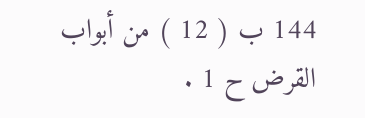144 ب ( 12 ) من أبواب القرض ح 1 .